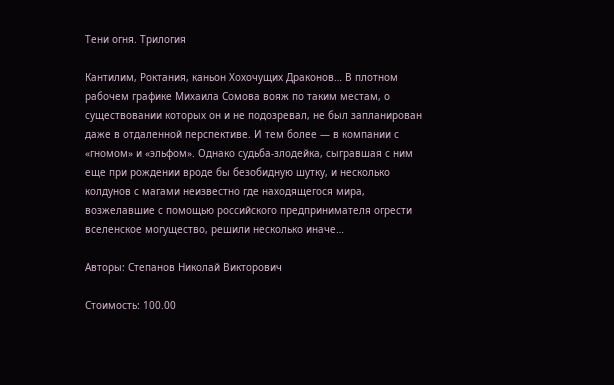Тени огня. Трилогия

Кантилим, Роктания, каньон Хохочущих Драконов… В плотном рабочем графике Михаила Сомова вояж по таким местам, о существовании которых он и не подозревал, не был запланирован даже в отдаленной перспективе. И тем более — в компании с «гномом» и «эльфом». Однако судьба-злодейка, сыгравшая с ним еще при рождении вроде бы безобидную шутку, и несколько колдунов с магами неизвестно где находящегося мира, возжелавшие с помощью российского предпринимателя огрести вселенское могущество, решили несколько иначе…

Авторы: Степанов Николай Викторович

Стоимость: 100.00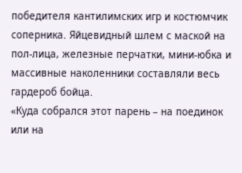победителя кантилимских игр и костюмчик соперника. Яйцевидный шлем с маской на пол-лица, железные перчатки, мини-юбка и массивные наколенники составляли весь гардероб бойца.
«Куда собрался этот парень – на поединок или на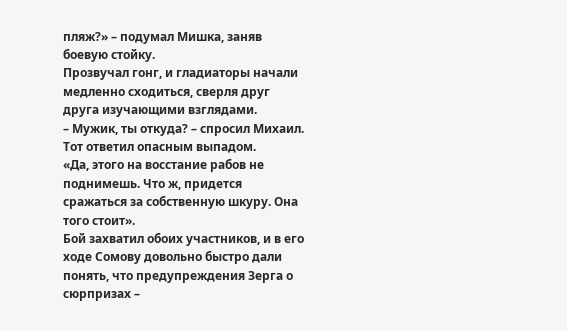пляж?» – подумал Мишка, заняв боевую стойку.
Прозвучал гонг, и гладиаторы начали медленно сходиться, сверля друг друга изучающими взглядами.
– Мужик, ты откуда? – спросил Михаил.
Тот ответил опасным выпадом.
«Да, этого на восстание рабов не поднимешь. Что ж, придется сражаться за собственную шкуру. Она того стоит».
Бой захватил обоих участников, и в его ходе Сомову довольно быстро дали понять, что предупреждения Зерга о сюрпризах –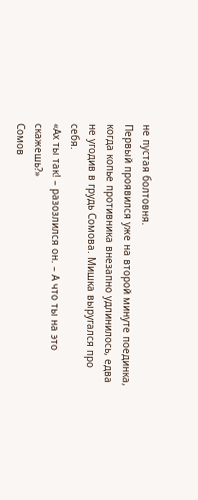не пустая болтовня.
Первый проявился уже на второй минуте поединка, когда копье противника внезапно удлинилось, едва не угодив в грудь Сомова. Мишка выругался про себя.
«Ах ты так! – разозлился он. – А что ты на это скажешь?»
Сомов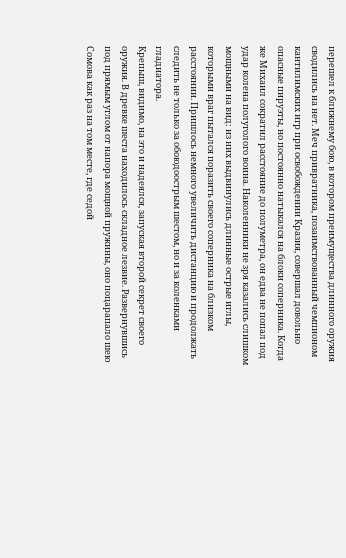перешел к ближнему бою, в котором преимущества длинного оружия сводились на нет. Меч привратника, позаимствованный чемпионом кантилимских игр при освобождении Кразия, совершал довольно опасные пируэты, но постоянно натыкался на блоки соперника. Когда же Михаил сократил расстояние до полуметра, он едва не попал под удар колена полуголого воина. Наколенники не зря казались слишком мощными на вид: из них выдвинулись длинные острые иглы, которыми враг пытался поразить своего соперника на близком расстоянии. Пришлось немного увеличить дистанцию и продолжать следить не только за обоюдоострым шестом, но и за коленками гладиатора.
Крепыш, видимо, на это и надеялся, запуская второй секрет своего оружия. В древке шеста находилось складное лезвие. Развернувшись под прямым углом от напора мощной пружины, оно поцарапало шею Сомова как раз на том месте, где седой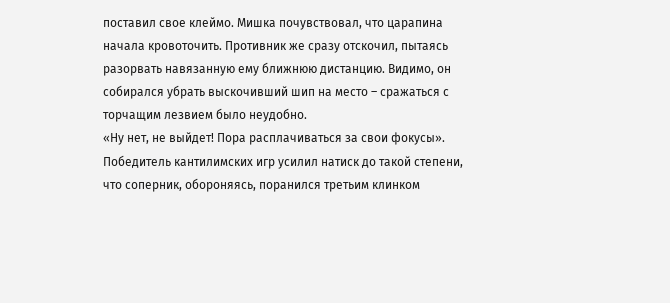поставил свое клеймо. Мишка почувствовал, что царапина начала кровоточить. Противник же сразу отскочил, пытаясь разорвать навязанную ему ближнюю дистанцию. Видимо, он собирался убрать выскочивший шип на место – сражаться с торчащим лезвием было неудобно.
«Ну нет, не выйдет! Пора расплачиваться за свои фокусы».
Победитель кантилимских игр усилил натиск до такой степени, что соперник, обороняясь, поранился третьим клинком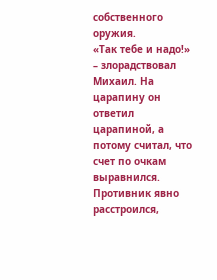собственного оружия.
«Так тебе и надо!» – злорадствовал Михаил. На царапину он ответил царапиной, а потому считал, что счет по очкам выравнился.
Противник явно расстроился,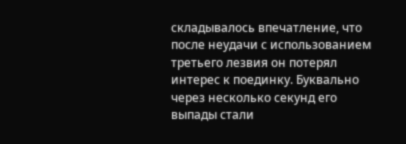складывалось впечатление, что после неудачи с использованием третьего лезвия он потерял интерес к поединку. Буквально через несколько секунд его выпады стали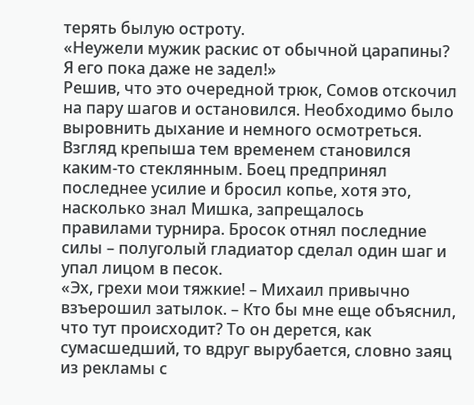терять былую остроту.
«Неужели мужик раскис от обычной царапины? Я его пока даже не задел!»
Решив, что это очередной трюк, Сомов отскочил на пару шагов и остановился. Необходимо было выровнить дыхание и немного осмотреться.
Взгляд крепыша тем временем становился каким-то стеклянным. Боец предпринял последнее усилие и бросил копье, хотя это, насколько знал Мишка, запрещалось правилами турнира. Бросок отнял последние силы – полуголый гладиатор сделал один шаг и упал лицом в песок.
«Эх, грехи мои тяжкие! – Михаил привычно взъерошил затылок. – Кто бы мне еще объяснил, что тут происходит? То он дерется, как сумасшедший, то вдруг вырубается, словно заяц из рекламы с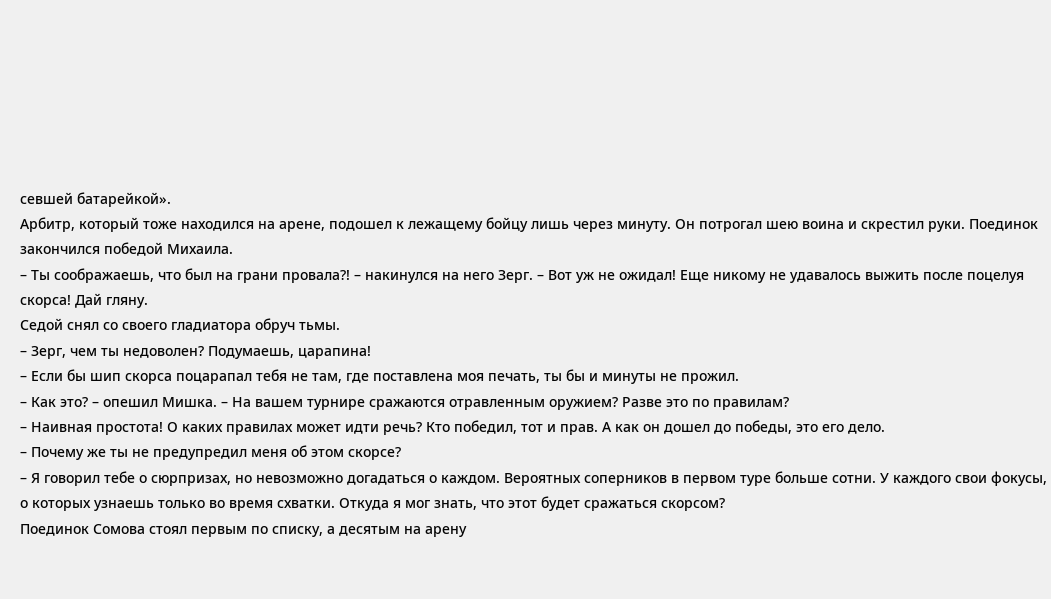севшей батарейкой».
Арбитр, который тоже находился на арене, подошел к лежащему бойцу лишь через минуту. Он потрогал шею воина и скрестил руки. Поединок закончился победой Михаила.
– Ты соображаешь, что был на грани провала?! – накинулся на него Зерг. – Вот уж не ожидал! Еще никому не удавалось выжить после поцелуя скорса! Дай гляну.
Седой снял со своего гладиатора обруч тьмы.
– Зерг, чем ты недоволен? Подумаешь, царапина!
– Если бы шип скорса поцарапал тебя не там, где поставлена моя печать, ты бы и минуты не прожил.
– Как это? – опешил Мишка. – На вашем турнире сражаются отравленным оружием? Разве это по правилам?
– Наивная простота! О каких правилах может идти речь? Кто победил, тот и прав. А как он дошел до победы, это его дело.
– Почему же ты не предупредил меня об этом скорсе?
– Я говорил тебе о сюрпризах, но невозможно догадаться о каждом. Вероятных соперников в первом туре больше сотни. У каждого свои фокусы, о которых узнаешь только во время схватки. Откуда я мог знать, что этот будет сражаться скорсом?
Поединок Сомова стоял первым по списку, а десятым на арену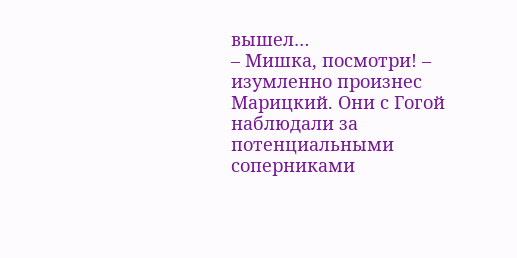вышел…
– Мишка, посмотри! – изумленно произнес Марицкий. Они с Гогой наблюдали за потенциальными соперниками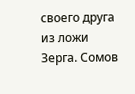своего друга из ложи Зерга. Сомов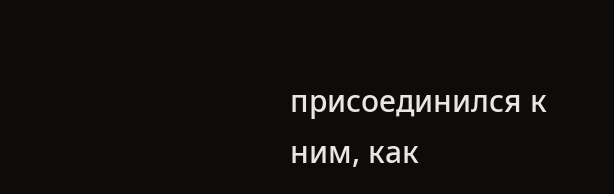присоединился к ним, как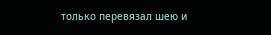только перевязал шею и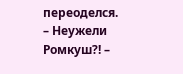переоделся.
– Неужели Ромкуш?! –